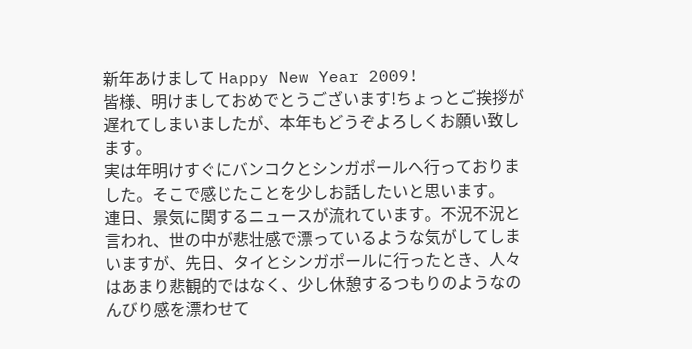新年あけまして Happy New Year 2009!
皆様、明けましておめでとうございます!ちょっとご挨拶が遅れてしまいましたが、本年もどうぞよろしくお願い致します。
実は年明けすぐにバンコクとシンガポールへ行っておりました。そこで感じたことを少しお話したいと思います。
連日、景気に関するニュースが流れています。不況不況と言われ、世の中が悲壮感で漂っているような気がしてしまいますが、先日、タイとシンガポールに行ったとき、人々はあまり悲観的ではなく、少し休憩するつもりのようなのんびり感を漂わせて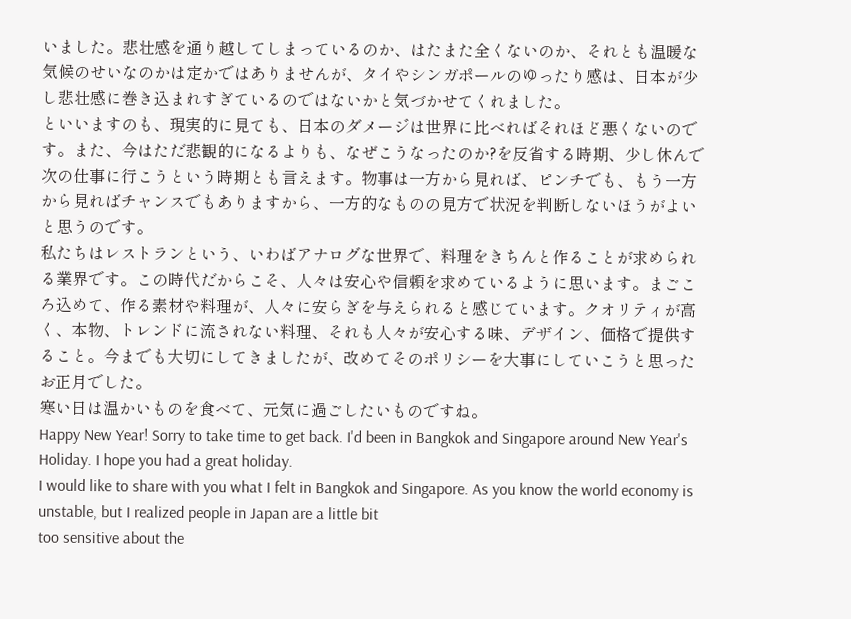いました。悲壮感を通り越してしまっているのか、はたまた全くないのか、それとも温暖な気候のせいなのかは定かではありませんが、タイやシンガポールのゆったり感は、日本が少し悲壮感に巻き込まれすぎているのではないかと気づかせてくれました。
といいますのも、現実的に見ても、日本のダメージは世界に比べればそれほど悪くないのです。また、今はただ悲観的になるよりも、なぜこうなったのか?を反省する時期、少し休んで次の仕事に行こうという時期とも言えます。物事は一方から見れば、ピンチでも、もう一方から見ればチャンスでもありますから、一方的なものの見方で状況を判断しないほうがよいと思うのです。
私たちはレストランという、いわばアナログな世界で、料理をきちんと作ることが求められる業界です。この時代だからこそ、人々は安心や信頼を求めているように思います。まごころ込めて、作る素材や料理が、人々に安らぎを与えられると感じています。クオリティが高く、本物、トレンドに流されない料理、それも人々が安心する味、デザイン、価格で提供すること。今までも大切にしてきましたが、改めてそのポリシーを大事にしていこうと思ったお正月でした。
寒い日は温かいものを食べて、元気に過ごしたいものですね。
Happy New Year! Sorry to take time to get back. I'd been in Bangkok and Singapore around New Year's Holiday. I hope you had a great holiday.
I would like to share with you what I felt in Bangkok and Singapore. As you know the world economy is unstable, but I realized people in Japan are a little bit
too sensitive about the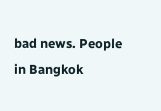bad news. People in Bangkok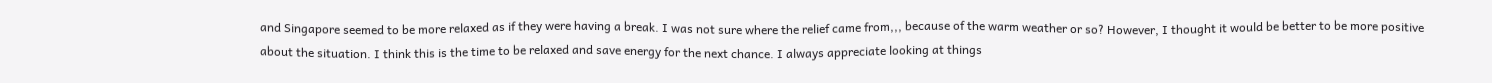and Singapore seemed to be more relaxed as if they were having a break. I was not sure where the relief came from,,, because of the warm weather or so? However, I thought it would be better to be more positive about the situation. I think this is the time to be relaxed and save energy for the next chance. I always appreciate looking at things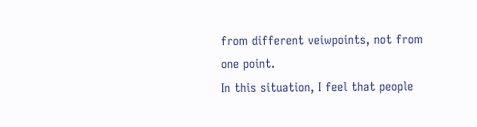from different veiwpoints, not from one point.
In this situation, I feel that people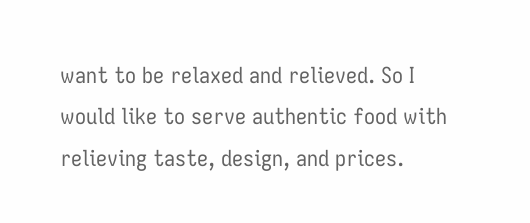want to be relaxed and relieved. So I would like to serve authentic food with relieving taste, design, and prices.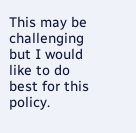This may be challenging but I would like to do best for this policy.